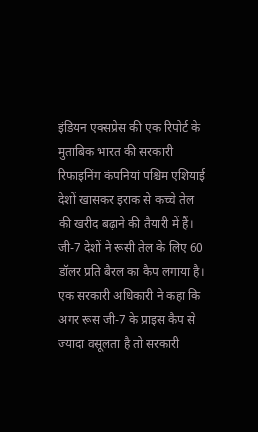इंडियन एक्सप्रेस की एक रिपोर्ट के मुताबिक भारत की सरकारी रिफाइनिंग कंपनियां पश्चिम एशियाई देशों खासकर इराक से कच्चे तेल की खरीद बढ़ाने की तैयारी में हैं। जी-7 देशों ने रूसी तेल के लिए 60 डॉलर प्रति बैरल का कैप लगाया है। एक सरकारी अधिकारी ने कहा कि अगर रूस जी-7 के प्राइस कैप से ज्यादा वसूलता है तो सरकारी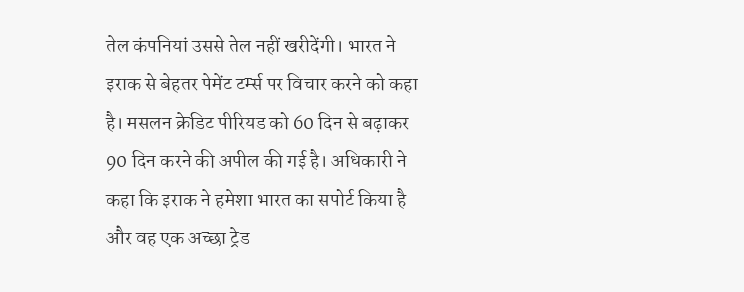तेल कंपनियां उससे तेल नहीं खरीदेंगी। भारत ने इराक से बेहतर पेमेंट टर्म्स पर विचार करने को कहा है। मसलन क्रेडिट पीरियड को 60 दिन से बढ़ाकर 90 दिन करने की अपील की गई है। अधिकारी ने कहा कि इराक ने हमेशा भारत का सपोर्ट किया है और वह एक अच्छा ट्रेड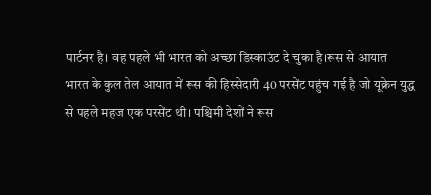पार्टनर है। वह पहले भी भारत को अच्छा डिस्काउंट दे चुका है।रूस से आयात
भारत के कुल तेल आयात में रूस की हिस्सेदारी 40 परसेंट पहुंच गई है जो यूक्रेन युद्ध से पहले महज एक परसेंट थी। पश्चिमी देशों ने रूस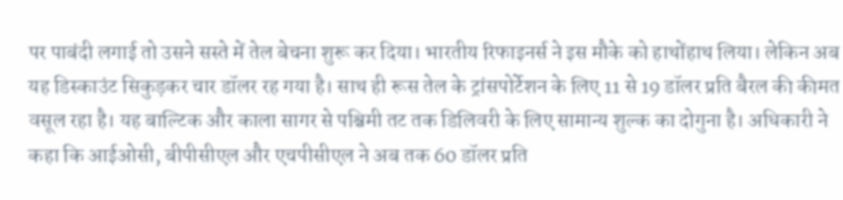पर पाबंदी लगाई तो उसने सस्ते में तेल बेचना शुरू कर दिया। भारतीय रिफाइनर्स ने इस मौके को हाथोंहाथ लिया। लेकिन अब यह डिस्काउंट सिकुड़कर चार डॉलर रह गया है। साथ ही रूस तेल के ट्रांसपोर्टेशन के लिए 11 से 19 डॉलर प्रति बैरल की कीमत वसूल रहा है। यह बाल्टिक और काला सागर से पश्चिमी तट तक डिलिवरी के लिए सामान्य शुल्क का दोगुना है। अधिकारी ने कहा कि आईओसी, बीपीसीएल और एचपीसीएल ने अब तक 60 डॉलर प्रति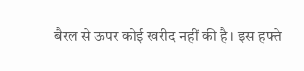बैरल से ऊपर कोई खरीद नहीं की है। इस हफ्ते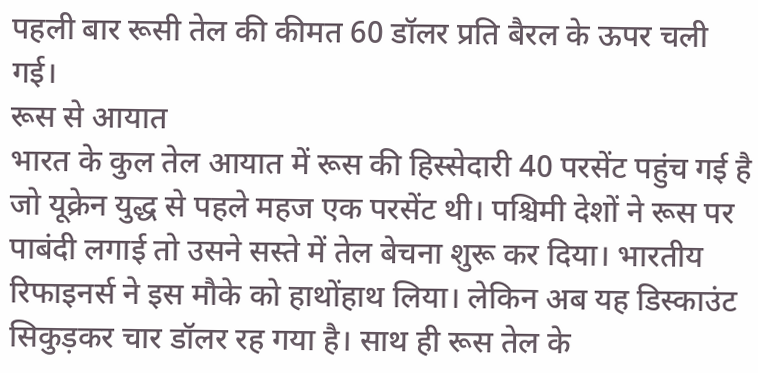पहली बार रूसी तेल की कीमत 60 डॉलर प्रति बैरल के ऊपर चली गई।
रूस से आयात
भारत के कुल तेल आयात में रूस की हिस्सेदारी 40 परसेंट पहुंच गई है जो यूक्रेन युद्ध से पहले महज एक परसेंट थी। पश्चिमी देशों ने रूस पर पाबंदी लगाई तो उसने सस्ते में तेल बेचना शुरू कर दिया। भारतीय रिफाइनर्स ने इस मौके को हाथोंहाथ लिया। लेकिन अब यह डिस्काउंट सिकुड़कर चार डॉलर रह गया है। साथ ही रूस तेल के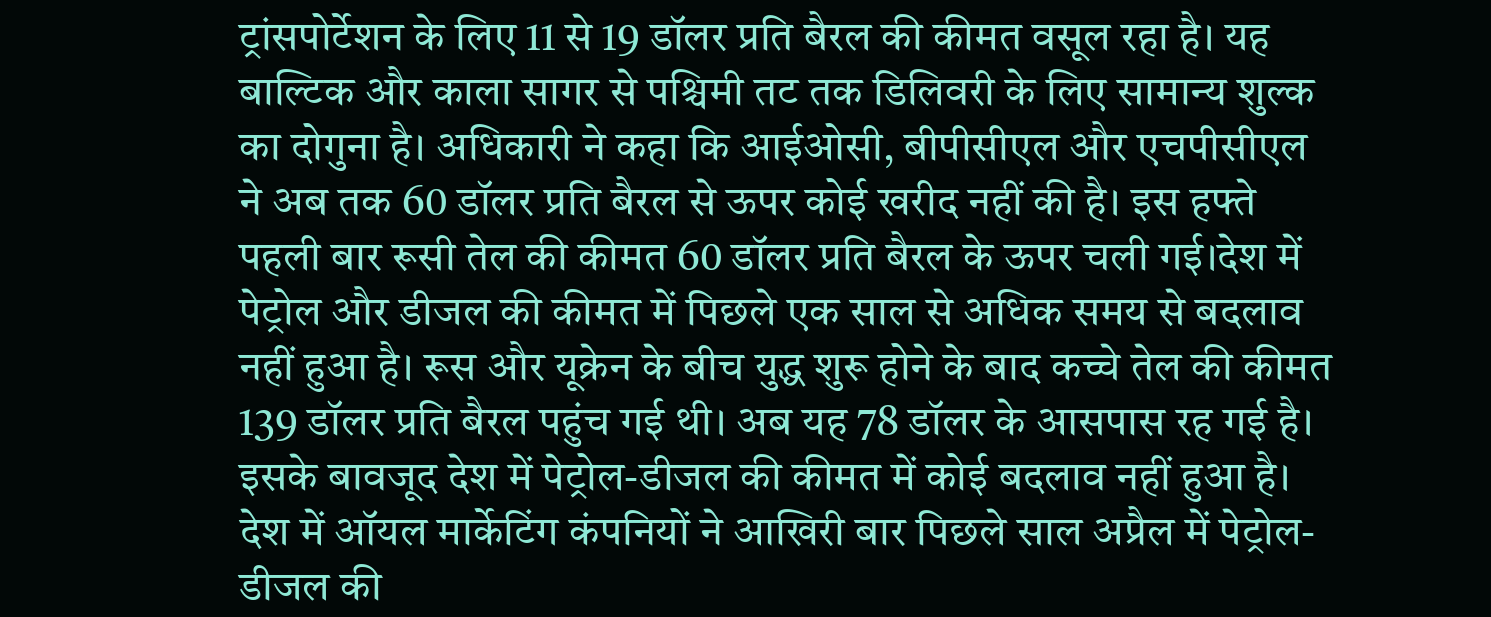ट्रांसपोर्टेशन के लिए 11 से 19 डॉलर प्रति बैरल की कीमत वसूल रहा है। यह बाल्टिक और काला सागर से पश्चिमी तट तक डिलिवरी के लिए सामान्य शुल्क का दोगुना है। अधिकारी ने कहा कि आईओसी, बीपीसीएल और एचपीसीएल ने अब तक 60 डॉलर प्रति बैरल से ऊपर कोई खरीद नहीं की है। इस हफ्ते पहली बार रूसी तेल की कीमत 60 डॉलर प्रति बैरल के ऊपर चली गई।देश में पेट्रोल और डीजल की कीमत में पिछले एक साल से अधिक समय से बदलाव नहीं हुआ है। रूस और यूक्रेन के बीच युद्ध शुरू होने के बाद कच्चे तेल की कीमत 139 डॉलर प्रति बैरल पहुंच गई थी। अब यह 78 डॉलर के आसपास रह गई है। इसके बावजूद देश में पेट्रोल-डीजल की कीमत में कोई बदलाव नहीं हुआ है। देश में ऑयल मार्केटिंग कंपनियों ने आखिरी बार पिछले साल अप्रैल में पेट्रोल-डीजल की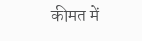कीमत में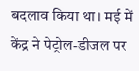बदलाव किया था। मई में केंद्र ने पेट्रोल-डीजल पर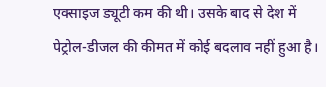एक्साइज ड्यूटी कम की थी। उसके बाद से देश में पेट्रोल-डीजल की कीमत में कोई बदलाव नहीं हुआ है।